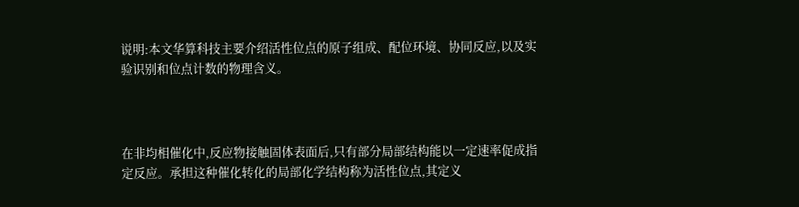说明:本文华算科技主要介绍活性位点的原子组成、配位环境、协同反应,以及实验识别和位点计数的物理含义。



在非均相催化中,反应物接触固体表面后,只有部分局部结构能以一定速率促成指定反应。承担这种催化转化的局部化学结构称为活性位点,其定义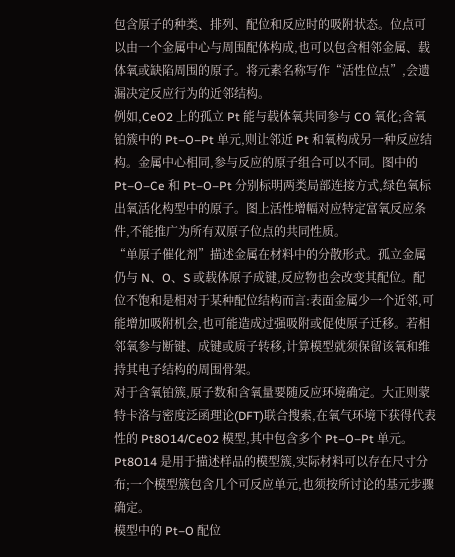包含原子的种类、排列、配位和反应时的吸附状态。位点可以由一个金属中心与周围配体构成,也可以包含相邻金属、载体氧或缺陷周围的原子。将元素名称写作“活性位点”,会遗漏决定反应行为的近邻结构。
例如,CeO2 上的孤立 Pt 能与载体氧共同参与 CO 氧化;含氧铂簇中的 Pt–O–Pt 单元,则让邻近 Pt 和氧构成另一种反应结构。金属中心相同,参与反应的原子组合可以不同。图中的 Pt–O–Ce 和 Pt–O–Pt 分别标明两类局部连接方式,绿色氧标出氧活化构型中的原子。图上活性增幅对应特定富氧反应条件,不能推广为所有双原子位点的共同性质。
“单原子催化剂”描述金属在材料中的分散形式。孤立金属仍与 N、O、S 或载体原子成键,反应物也会改变其配位。配位不饱和是相对于某种配位结构而言:表面金属少一个近邻,可能增加吸附机会,也可能造成过强吸附或促使原子迁移。若相邻氧参与断键、成键或质子转移,计算模型就须保留该氧和维持其电子结构的周围骨架。
对于含氧铂簇,原子数和含氧量要随反应环境确定。大正则蒙特卡洛与密度泛函理论(DFT)联合搜索,在氧气环境下获得代表性的 Pt8O14/CeO2 模型,其中包含多个 Pt–O–Pt 单元。Pt8O14 是用于描述样品的模型簇,实际材料可以存在尺寸分布;一个模型簇包含几个可反应单元,也须按所讨论的基元步骤确定。
模型中的 Pt–O 配位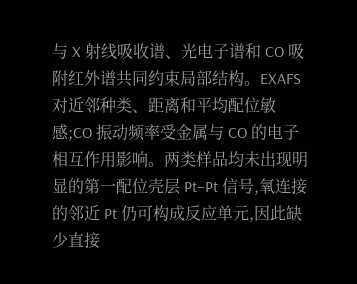与 X 射线吸收谱、光电子谱和 CO 吸附红外谱共同约束局部结构。EXAFS 对近邻种类、距离和平均配位敏感;CO 振动频率受金属与 CO 的电子相互作用影响。两类样品均未出现明显的第一配位壳层 Pt–Pt 信号,氧连接的邻近 Pt 仍可构成反应单元,因此缺少直接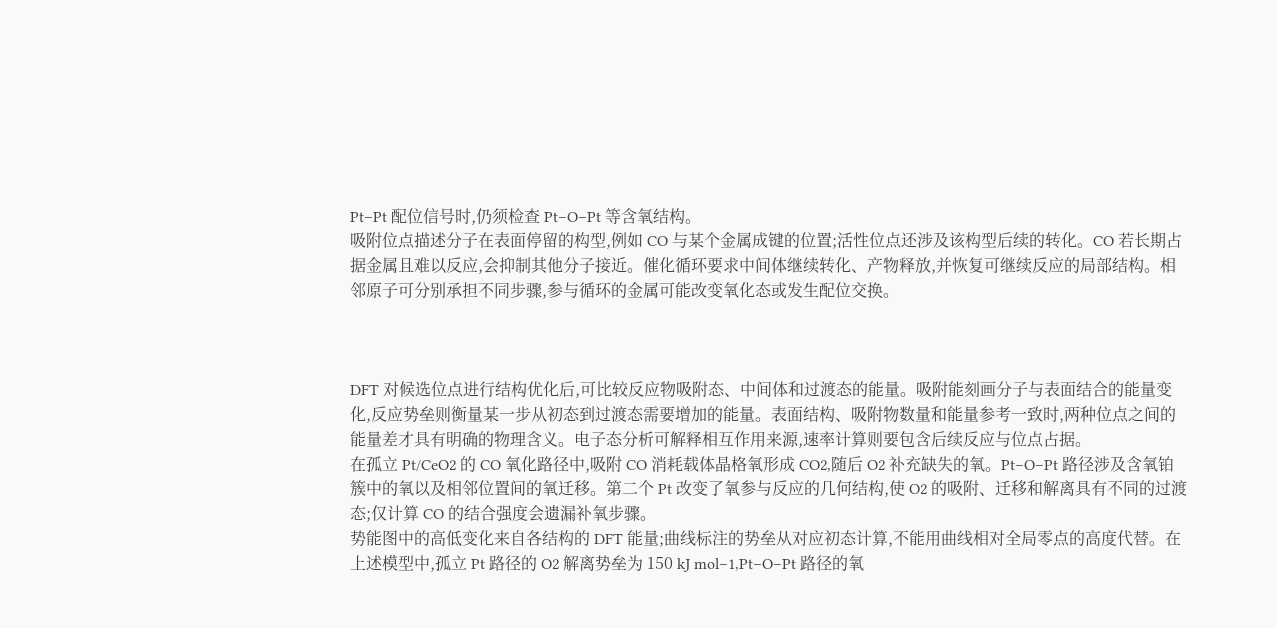Pt–Pt 配位信号时,仍须检查 Pt–O–Pt 等含氧结构。
吸附位点描述分子在表面停留的构型,例如 CO 与某个金属成键的位置;活性位点还涉及该构型后续的转化。CO 若长期占据金属且难以反应,会抑制其他分子接近。催化循环要求中间体继续转化、产物释放,并恢复可继续反应的局部结构。相邻原子可分别承担不同步骤,参与循环的金属可能改变氧化态或发生配位交换。



DFT 对候选位点进行结构优化后,可比较反应物吸附态、中间体和过渡态的能量。吸附能刻画分子与表面结合的能量变化,反应势垒则衡量某一步从初态到过渡态需要增加的能量。表面结构、吸附物数量和能量参考一致时,两种位点之间的能量差才具有明确的物理含义。电子态分析可解释相互作用来源,速率计算则要包含后续反应与位点占据。
在孤立 Pt/CeO2 的 CO 氧化路径中,吸附 CO 消耗载体晶格氧形成 CO2,随后 O2 补充缺失的氧。Pt–O–Pt 路径涉及含氧铂簇中的氧以及相邻位置间的氧迁移。第二个 Pt 改变了氧参与反应的几何结构,使 O2 的吸附、迁移和解离具有不同的过渡态;仅计算 CO 的结合强度会遗漏补氧步骤。
势能图中的高低变化来自各结构的 DFT 能量;曲线标注的势垒从对应初态计算,不能用曲线相对全局零点的高度代替。在上述模型中,孤立 Pt 路径的 O2 解离势垒为 150 kJ mol−1,Pt–O–Pt 路径的氧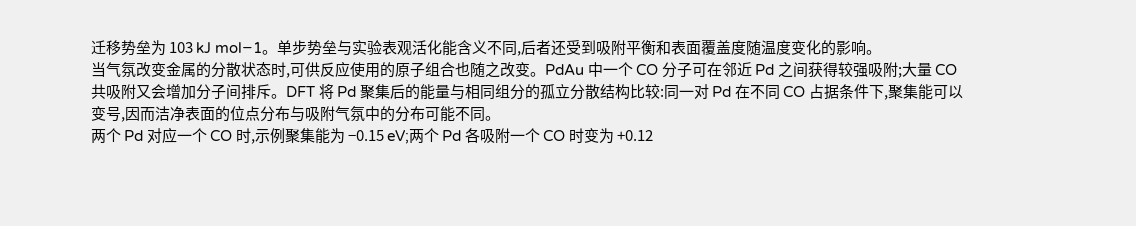迁移势垒为 103 kJ mol−1。单步势垒与实验表观活化能含义不同,后者还受到吸附平衡和表面覆盖度随温度变化的影响。
当气氛改变金属的分散状态时,可供反应使用的原子组合也随之改变。PdAu 中一个 CO 分子可在邻近 Pd 之间获得较强吸附;大量 CO 共吸附又会增加分子间排斥。DFT 将 Pd 聚集后的能量与相同组分的孤立分散结构比较:同一对 Pd 在不同 CO 占据条件下,聚集能可以变号,因而洁净表面的位点分布与吸附气氛中的分布可能不同。
两个 Pd 对应一个 CO 时,示例聚集能为 −0.15 eV;两个 Pd 各吸附一个 CO 时变为 +0.12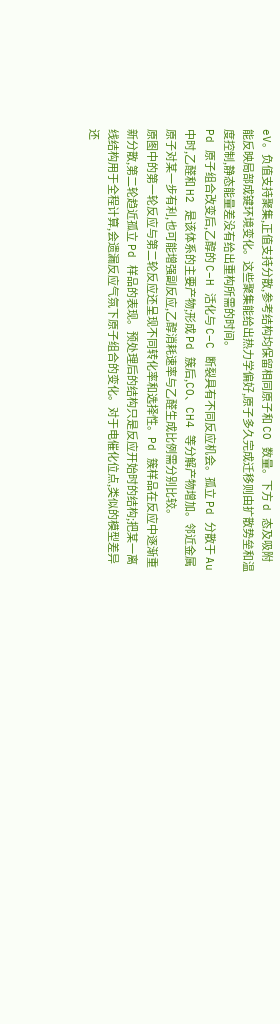eV。负值支持聚集,正值支持分散,参考结构均保留相同原子和 CO 数量。下方 d 态及吸附能反映局部成键环境变化。这些聚集能给出热力学偏好,原子多久完成迁移则由扩散势垒和温度控制,静态能量差没有给出重构所需的时间。
Pd 原子组合改变后,乙醇的 C–H 活化与 C–C 断裂具有不同反应机会。孤立 Pd 分散于 Au 中时,乙醛和 H2 是该体系的主要产物;形成 Pd 簇后,CO、CH4 等分解产物增加。邻近金属原子对某一步有利,也可能增强副反应,乙醇消耗速率与乙醛生成比例需分别比较。
原图中的第一轮反应与第二轮反应还呈现不同转化率和选择性。Pd 簇样品在反应中逐渐重新分散,第二轮趋近孤立 Pd 样品的表现。预处理后的结构只是反应开始时的结构;把某一离线结构用于全程计算,会遗漏反应气氛下原子组合的变化。对于电催化位点,类似的模型差异还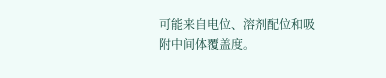可能来自电位、溶剂配位和吸附中间体覆盖度。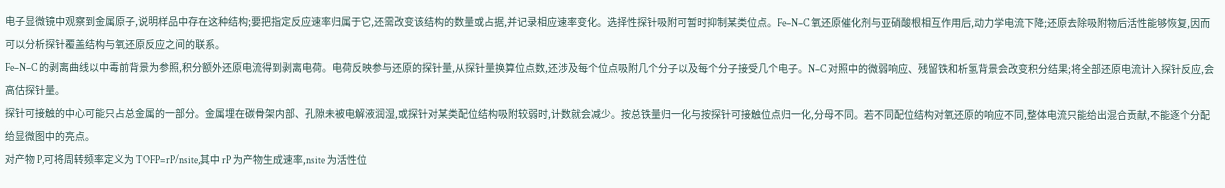电子显微镜中观察到金属原子,说明样品中存在这种结构;要把指定反应速率归属于它,还需改变该结构的数量或占据,并记录相应速率变化。选择性探针吸附可暂时抑制某类位点。Fe–N–C 氧还原催化剂与亚硝酸根相互作用后,动力学电流下降;还原去除吸附物后活性能够恢复,因而可以分析探针覆盖结构与氧还原反应之间的联系。
Fe–N–C 的剥离曲线以中毒前背景为参照,积分额外还原电流得到剥离电荷。电荷反映参与还原的探针量,从探针量换算位点数,还涉及每个位点吸附几个分子以及每个分子接受几个电子。N–C 对照中的微弱响应、残留铁和析氢背景会改变积分结果;将全部还原电流计入探针反应,会高估探针量。
探针可接触的中心可能只占总金属的一部分。金属埋在碳骨架内部、孔隙未被电解液润湿,或探针对某类配位结构吸附较弱时,计数就会减少。按总铁量归一化与按探针可接触位点归一化,分母不同。若不同配位结构对氧还原的响应不同,整体电流只能给出混合贡献,不能逐个分配给显微图中的亮点。
对产物 P,可将周转频率定义为 TOFP=rP/nsite,其中 rP 为产物生成速率,nsite 为活性位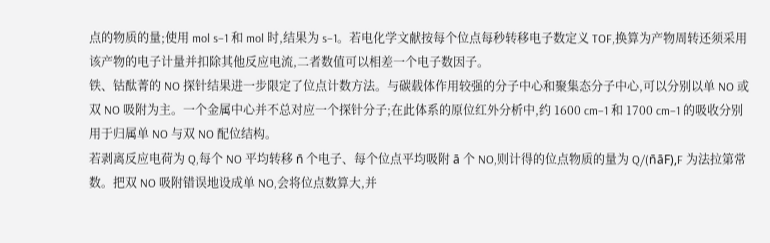点的物质的量;使用 mol s−1 和 mol 时,结果为 s−1。若电化学文献按每个位点每秒转移电子数定义 TOF,换算为产物周转还须采用该产物的电子计量并扣除其他反应电流,二者数值可以相差一个电子数因子。
铁、钴酞菁的 NO 探针结果进一步限定了位点计数方法。与碳载体作用较强的分子中心和聚集态分子中心,可以分别以单 NO 或双 NO 吸附为主。一个金属中心并不总对应一个探针分子;在此体系的原位红外分析中,约 1600 cm−1 和 1700 cm−1 的吸收分别用于归属单 NO 与双 NO 配位结构。
若剥离反应电荷为 Q,每个 NO 平均转移 n̄ 个电子、每个位点平均吸附 ā 个 NO,则计得的位点物质的量为 Q/(n̄āF),F 为法拉第常数。把双 NO 吸附错误地设成单 NO,会将位点数算大,并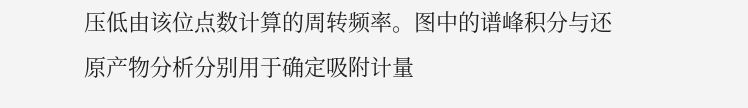压低由该位点数计算的周转频率。图中的谱峰积分与还原产物分析分别用于确定吸附计量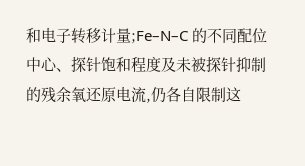和电子转移计量;Fe–N–C 的不同配位中心、探针饱和程度及未被探针抑制的残余氧还原电流,仍各自限制这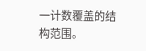一计数覆盖的结构范围。